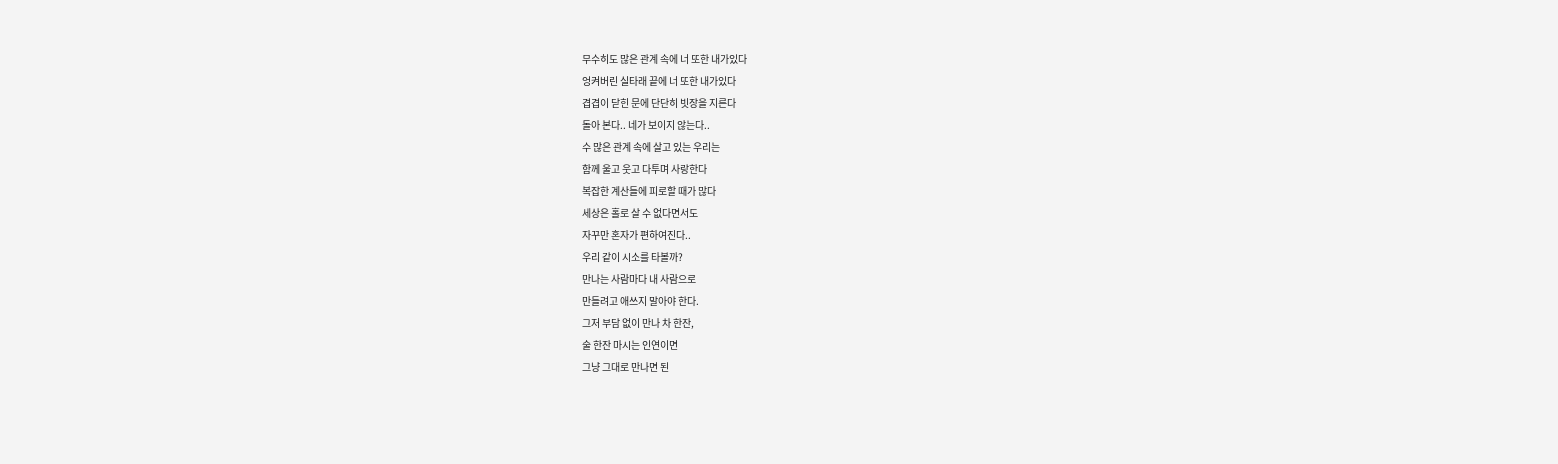무수히도 많은 관계 속에 너 또한 내가있다
엉켜버린 실타래 끝에 너 또한 내가있다
겹겹이 닫힌 문에 단단히 빗장을 지른다
돌아 본다.. 네가 보이지 않는다..
수 많은 관계 속에 살고 있는 우리는
함께 울고 웃고 다투며 사랑한다
복잡한 계산들에 피로할 때가 많다
세상은 홀로 살 수 없다면서도
자꾸만 혼자가 편하여진다..
우리 같이 시소를 타볼까?
만나는 사람마다 내 사람으로
만들려고 애쓰지 말아야 한다.
그저 부담 없이 만나 차 한잔,
술 한잔 마시는 인연이면
그냥 그대로 만나면 된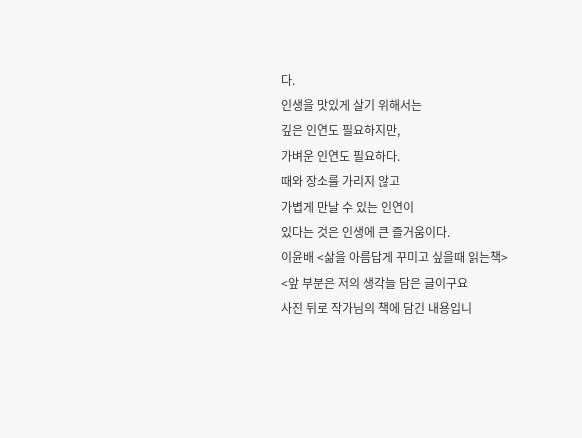다.
인생을 맛있게 살기 위해서는
깊은 인연도 필요하지만,
가벼운 인연도 필요하다.
때와 장소를 가리지 않고
가볍게 만날 수 있는 인연이
있다는 것은 인생에 큰 즐거움이다.
이윤배 <삶을 아름답게 꾸미고 싶을때 읽는책>
<앞 부분은 저의 생각늘 담은 글이구요
사진 뒤로 작가님의 책에 담긴 내용입니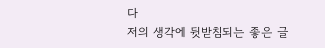다
저의 생각에 뒷받침되는 좋은 글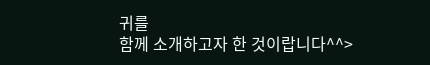귀를
함께 소개하고자 한 것이랍니다^^>